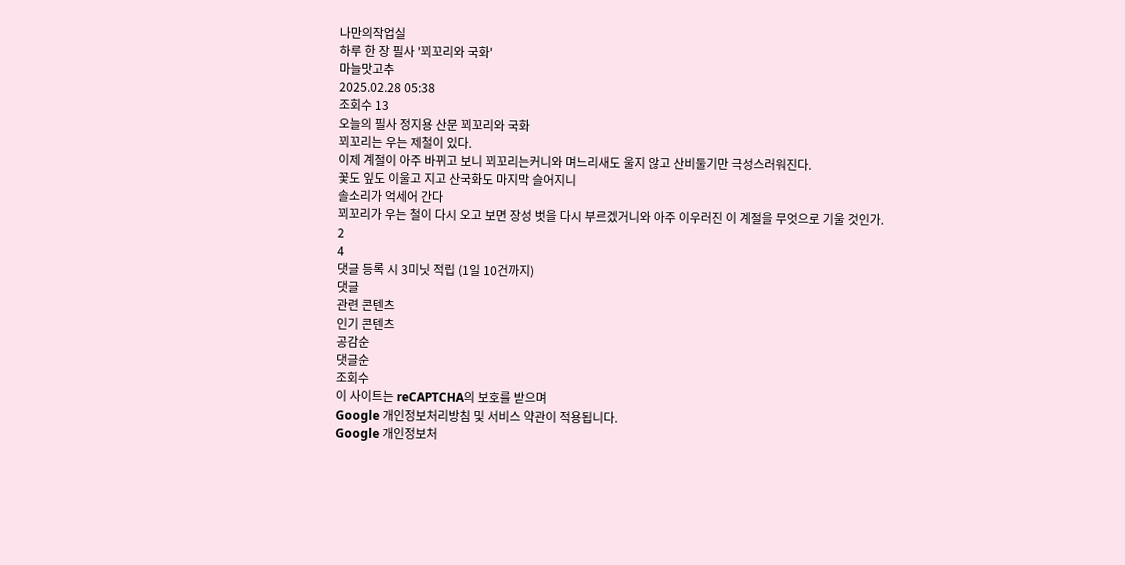나만의작업실
하루 한 장 필사 '꾀꼬리와 국화'
마늘맛고추
2025.02.28 05:38
조회수 13
오늘의 필사 정지용 산문 꾀꼬리와 국화
꾀꼬리는 우는 제철이 있다.
이제 계절이 아주 바뀌고 보니 꾀꼬리는커니와 며느리새도 울지 않고 산비둘기만 극성스러워진다.
꽃도 잎도 이울고 지고 산국화도 마지막 슬어지니
솔소리가 억세어 간다
꾀꼬리가 우는 철이 다시 오고 보면 장성 벗을 다시 부르겠거니와 아주 이우러진 이 계절을 무엇으로 기울 것인가.
2
4
댓글 등록 시 3미닛 적립 (1일 10건까지)
댓글
관련 콘텐츠
인기 콘텐츠
공감순
댓글순
조회수
이 사이트는 reCAPTCHA의 보호를 받으며
Google 개인정보처리방침 및 서비스 약관이 적용됩니다.
Google 개인정보처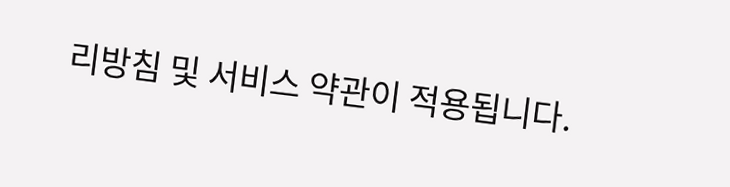리방침 및 서비스 약관이 적용됩니다.